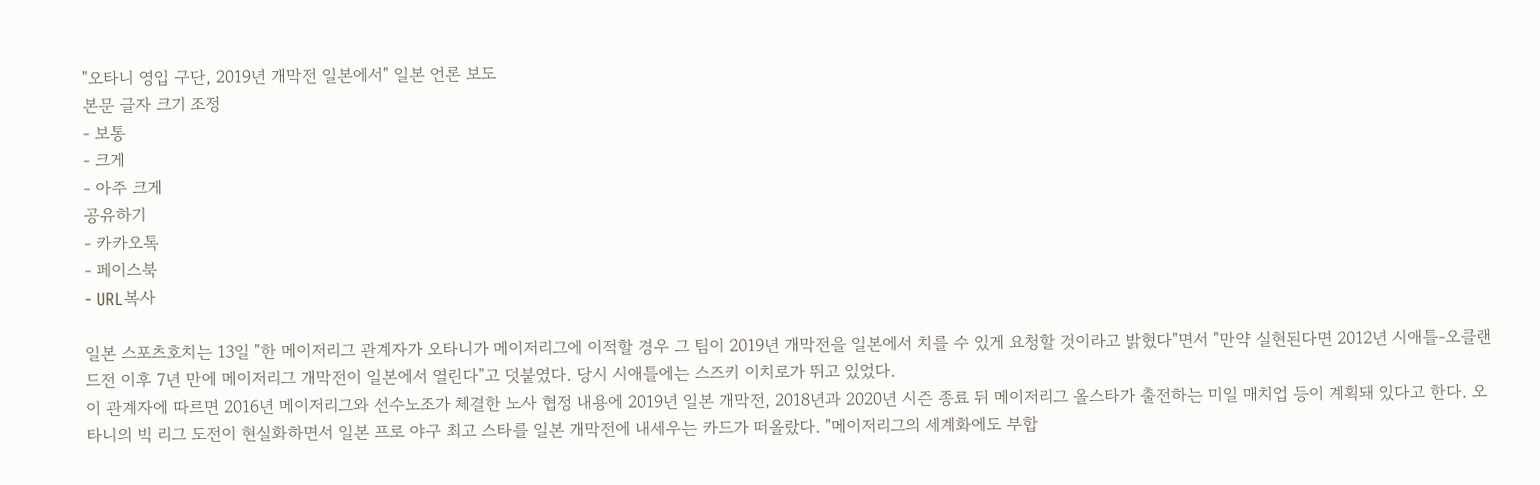"오타니 영입 구단, 2019년 개막전 일본에서" 일본 언론 보도
본문 글자 크기 조정
- 보통
- 크게
- 아주 크게
공유하기
- 카카오톡
- 페이스북
- URL복사

일본 스포츠호치는 13일 "한 메이저리그 관계자가 오타니가 메이저리그에 이적할 경우 그 팀이 2019년 개막전을 일본에서 치를 수 있게 요청할 것이라고 밝혔다"면서 "만약 실현된다면 2012년 시애틀-오클랜드전 이후 7년 만에 메이저리그 개막전이 일본에서 열린다"고 덧붙였다. 당시 시애틀에는 스즈키 이치로가 뛰고 있었다.
이 관계자에 따르면 2016년 메이저리그와 선수노조가 체결한 노사 협정 내용에 2019년 일본 개막전, 2018년과 2020년 시즌 종료 뒤 메이저리그 올스타가 출전하는 미일 매치업 등이 계획돼 있다고 한다. 오타니의 빅 리그 도전이 현실화하면서 일본 프로 야구 최고 스타를 일본 개막전에 내세우는 카드가 떠올랐다. "메이저리그의 세계화에도 부합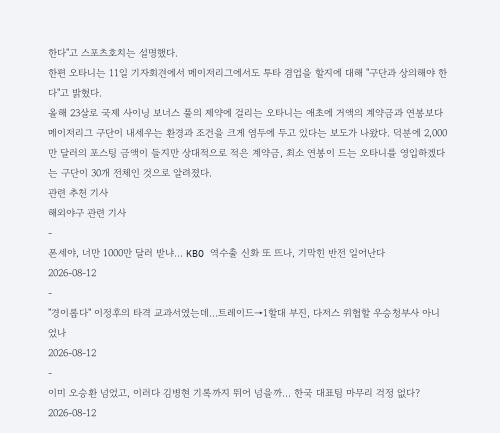한다"고 스포츠호치는 설명했다.
한편 오타니는 11일 기자회견에서 메이저리그에서도 투타 겸업을 할지에 대해 "구단과 상의해야 한다"고 밝혔다.
올해 23살로 국제 사이닝 보너스 풀의 제약에 걸리는 오타니는 애초에 거액의 계약금과 연봉보다 메이저리그 구단이 내세우는 환경과 조건을 크게 염두에 두고 있다는 보도가 나왔다. 덕분에 2,000만 달러의 포스팅 금액이 들지만 상대적으로 적은 계약금, 최소 연봉이 드는 오타니를 영입하겠다는 구단이 30개 전체인 것으로 알려졌다.
관련 추천 기사
해외야구 관련 기사
-
폰세야, 너만 1000만 달러 받냐… KBO 역수출 신화 또 뜨나, 기막힌 반전 일어난다
2026-08-12
-
"경이롭다" 이정후의 타격 교과서였는데…트레이드→1할대 부진, 다저스 위협할 우승청부사 아니었나
2026-08-12
-
이미 오승환 넘었고, 이러다 김병현 기록까지 뛰어 넘을까… 한국 대표팀 마무리 걱정 없다?
2026-08-12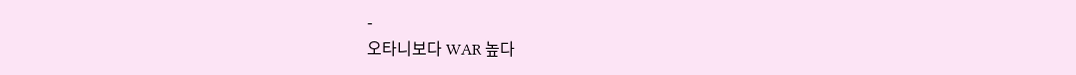-
오타니보다 WAR 높다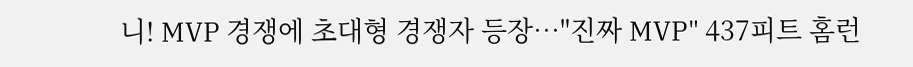니! MVP 경쟁에 초대형 경쟁자 등장…"진짜 MVP" 437피트 홈런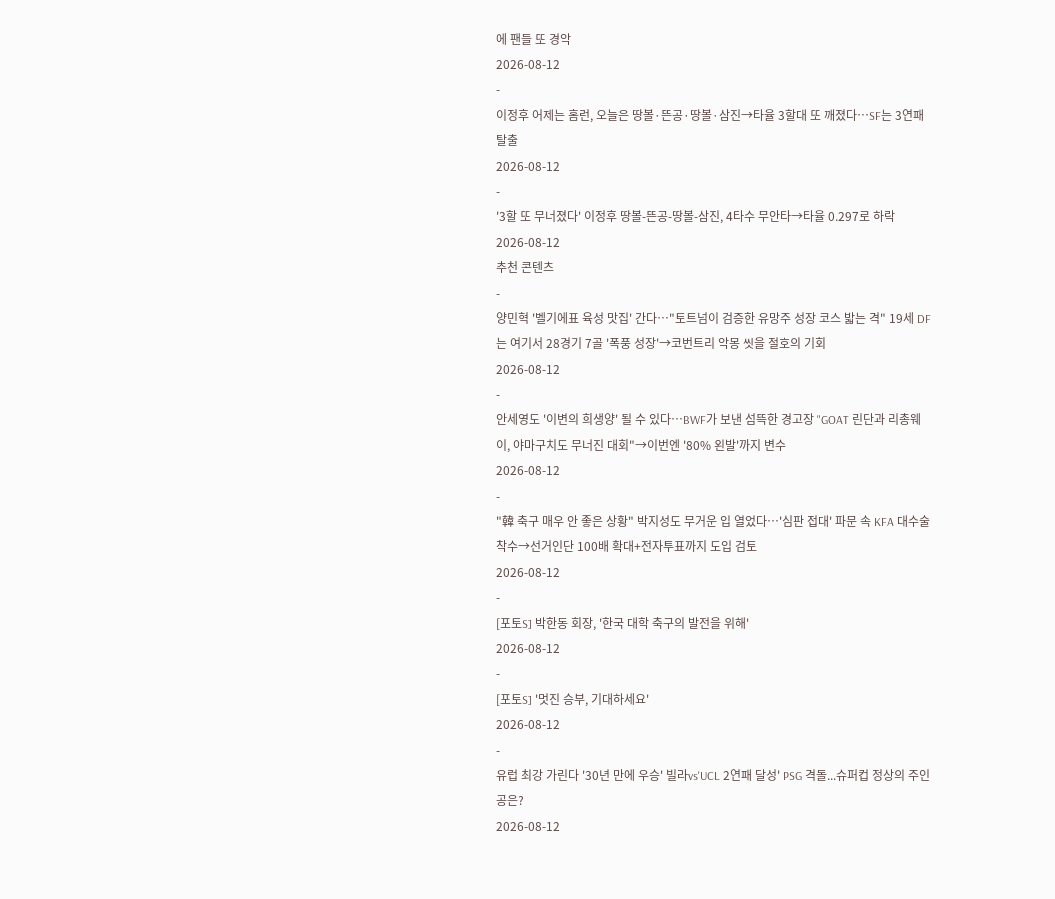에 팬들 또 경악
2026-08-12
-
이정후 어제는 홈런, 오늘은 땅볼·뜬공·땅볼·삼진→타율 3할대 또 깨졌다…SF는 3연패 탈출
2026-08-12
-
'3할 또 무너졌다' 이정후 땅볼-뜬공-땅볼-삼진, 4타수 무안타→타율 0.297로 하락
2026-08-12
추천 콘텐츠
-
양민혁 '벨기에표 육성 맛집' 간다…"토트넘이 검증한 유망주 성장 코스 밟는 격" 19세 DF는 여기서 28경기 7골 '폭풍 성장'→코번트리 악몽 씻을 절호의 기회
2026-08-12
-
안세영도 '이변의 희생양' 될 수 있다…BWF가 보낸 섬뜩한 경고장 "GOAT 린단과 리총웨이, 야마구치도 무너진 대회"→이번엔 '80% 왼발'까지 변수
2026-08-12
-
"韓 축구 매우 안 좋은 상황" 박지성도 무거운 입 열었다…'심판 접대' 파문 속 KFA 대수술 착수→선거인단 100배 확대+전자투표까지 도입 검토
2026-08-12
-
[포토S] 박한동 회장, '한국 대학 축구의 발전을 위해'
2026-08-12
-
[포토S] '멋진 승부, 기대하세요'
2026-08-12
-
유럽 최강 가린다 '30년 만에 우승' 빌라vs'UCL 2연패 달성' PSG 격돌...슈퍼컵 정상의 주인공은?
2026-08-12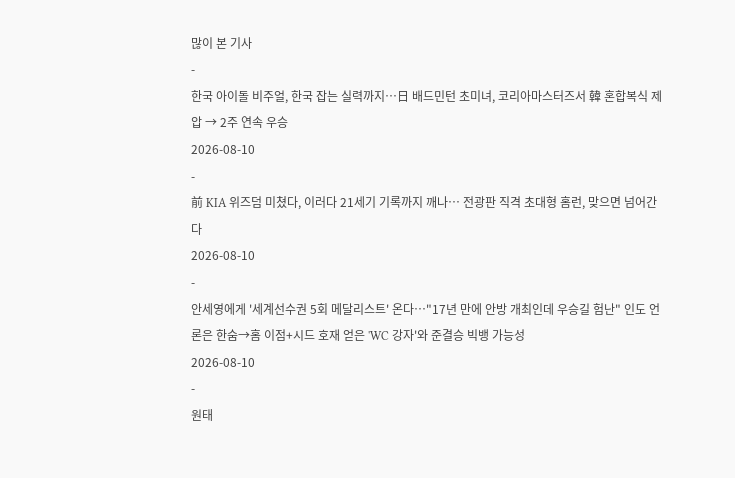많이 본 기사
-
한국 아이돌 비주얼, 한국 잡는 실력까지…日 배드민턴 초미녀, 코리아마스터즈서 韓 혼합복식 제압 → 2주 연속 우승
2026-08-10
-
前 KIA 위즈덤 미쳤다, 이러다 21세기 기록까지 깨나… 전광판 직격 초대형 홈런, 맞으면 넘어간다
2026-08-10
-
안세영에게 '세계선수권 5회 메달리스트' 온다…"17년 만에 안방 개최인데 우승길 험난" 인도 언론은 한숨→홈 이점+시드 호재 얻은 'WC 강자'와 준결승 빅뱅 가능성
2026-08-10
-
원태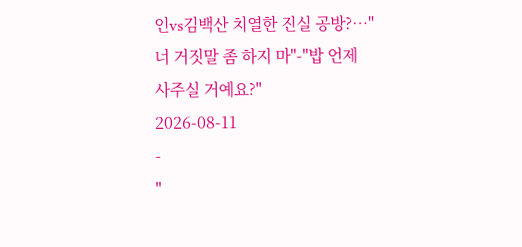인vs김백산 치열한 진실 공방?…"너 거짓말 좀 하지 마"-"밥 언제 사주실 거예요?"
2026-08-11
-
"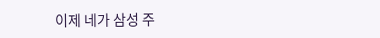이제 네가 삼성 주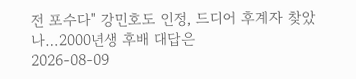전 포수다" 강민호도 인정, 드디어 후계자 찾았나…2000년생 후배 대답은
2026-08-09